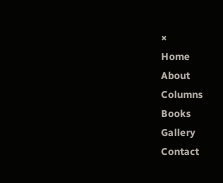×
Home
About
Columns
Books
Gallery
Contact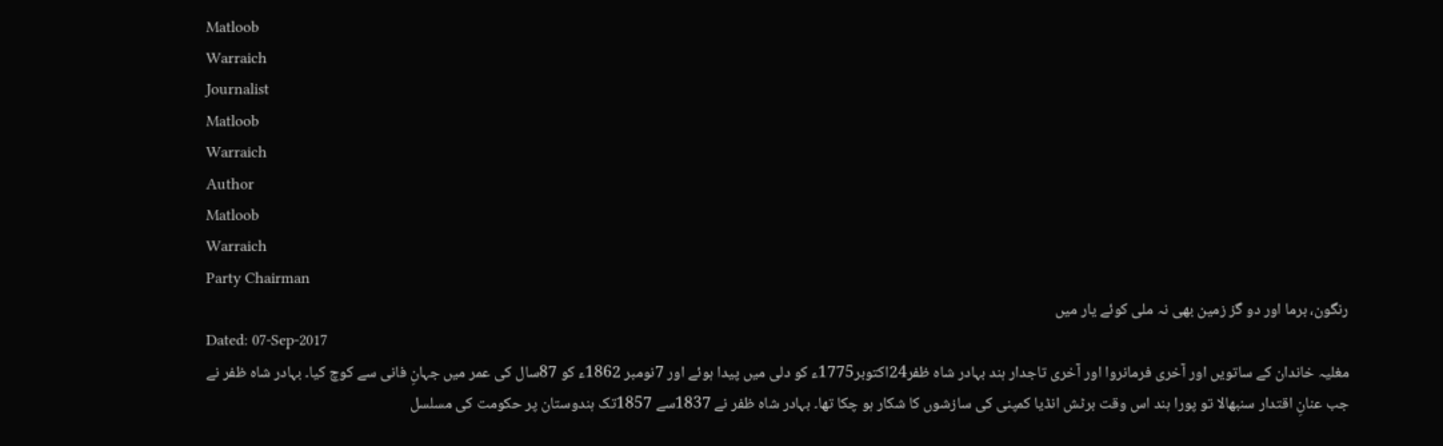Matloob
Warraich
Journalist
Matloob
Warraich
Author
Matloob
Warraich
Party Chairman
رنگون، برما اور دو گز زمین بھی نہ ملی کوئے یار میں
Dated: 07-Sep-2017
مغلیہ خاندان کے ساتویں اور آخری فرمانروا اور آخری تاجدار ہند بہادر شاہ ظفر24اکتوبر1775ء کو دلی میں پیدا ہوئے اور 7نومبر 1862ء کو 87سال کی عمر میں جہانِ فانی سے کوچ کیا۔ بہادر شاہ ظفر نے جب عنانِ اقتدار سنبھالا تو پورا ہند اس وقت برٹش انڈیا کمپنی کی سازشوں کا شکار ہو چکا تھا۔ بہادر شاہ ظفر نے 1837سے 1857تک ہندوستان پر حکومت کی مسلسل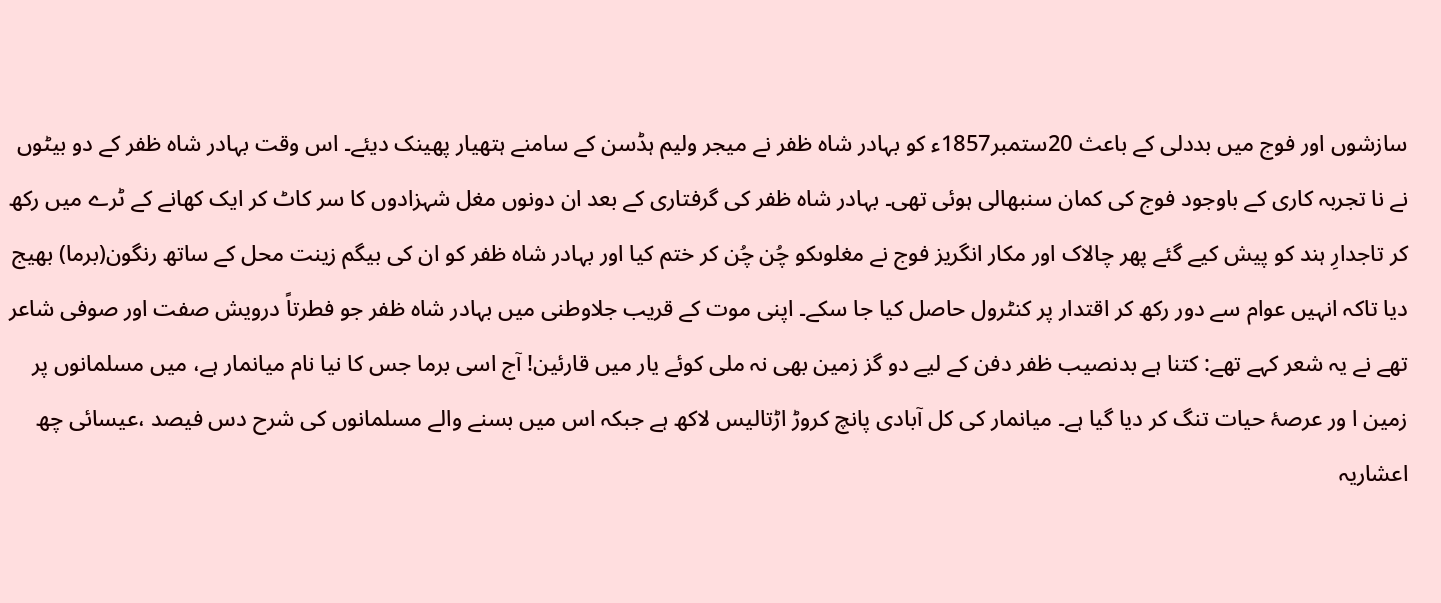سازشوں اور فوج میں بددلی کے باعث 20ستمبر1857ء کو بہادر شاہ ظفر نے میجر ولیم ہڈسن کے سامنے ہتھیار پھینک دیئے۔ اس وقت بہادر شاہ ظفر کے دو بیٹوں نے نا تجربہ کاری کے باوجود فوج کی کمان سنبھالی ہوئی تھی۔ بہادر شاہ ظفر کی گرفتاری کے بعد ان دونوں مغل شہزادوں کا سر کاٹ کر ایک کھانے کے ٹرے میں رکھ کر تاجدارِ ہند کو پیش کیے گئے پھر چالاک اور مکار انگریز فوج نے مغلوںکو چُن چُن کر ختم کیا اور بہادر شاہ ظفر کو ان کی بیگم زینت محل کے ساتھ رنگون(برما) بھیج دیا تاکہ انہیں عوام سے دور رکھ کر اقتدار پر کنٹرول حاصل کیا جا سکے۔ اپنی موت کے قریب جلاوطنی میں بہادر شاہ ظفر جو فطرتاً درویش صفت اور صوفی شاعر تھے نے یہ شعر کہے تھے: کتنا ہے بدنصیب ظفر دفن کے لیے دو گز زمین بھی نہ ملی کوئے یار میں قارئین! آج اسی برما جس کا نیا نام میانمار ہے، میں مسلمانوں پر زمین ا ور عرصۂ حیات تنگ کر دیا گیا ہے۔ میانمار کی کل آبادی پانچ کروڑ اڑتالیس لاکھ ہے جبکہ اس میں بسنے والے مسلمانوں کی شرح دس فیصد ،عیسائی چھ اعشاریہ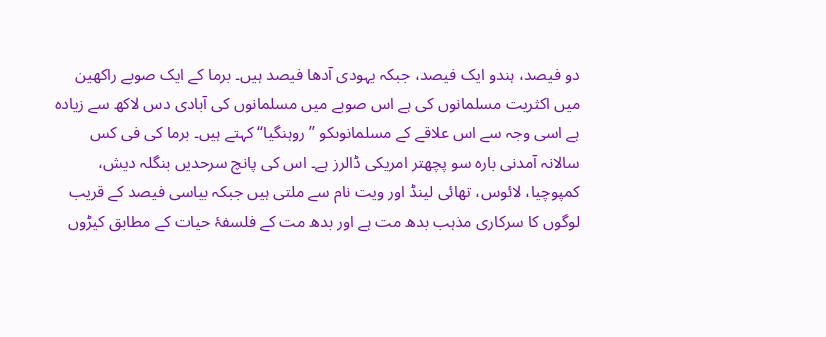دو فیصد، ہندو ایک فیصد، جبکہ یہودی آدھا فیصد ہیں۔ برما کے ایک صوبے راکھین میں اکثریت مسلمانوں کی ہے اس صوبے میں مسلمانوں کی آبادی دس لاکھ سے زیادہ ہے اسی وجہ سے اس علاقے کے مسلمانوںکو ’’روہنگیا‘‘ کہتے ہیں۔ برما کی فی کس سالانہ آمدنی بارہ سو پچھتر امریکی ڈالرز ہے۔ اس کی پانچ سرحدیں بنگلہ دیش، کمپوچیا، لائوس، تھائی لینڈ اور ویت نام سے ملتی ہیں جبکہ بیاسی فیصد کے قریب لوگوں کا سرکاری مذہب بدھ مت ہے اور بدھ مت کے فلسفۂ حیات کے مطابق کیڑوں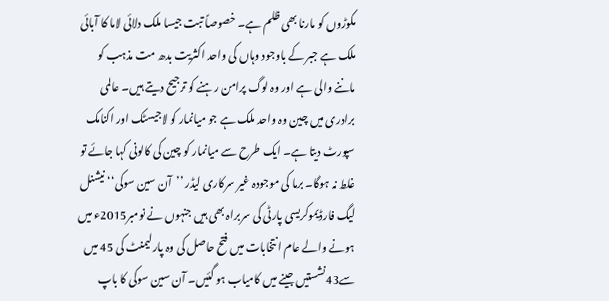مکوڑوں کو مارنا بھی ظلم ہے۔ خصوصاً تبت جیسا ملک دلائی لاما کا آبائی ملک ہے جبر کے باوجود وہاں کی واحد اکثریت بدھ مت مذہب کو ماننے والی ہے اور وہ لوگ پرامن رہنے کو ترجیح دیتے ہیں۔ عالمی برادری میں چین وہ واحد ملک ہے جو میانمار کو لاجیسٹک اور اکنامک سپورٹ دیتا ہے۔ ایک طرح سے میانمار کو چین کی کالونی کہا جائے تو غلط نہ ہوگا۔ برما کی موجودہ غیر سرکاری لیڈر ’’آن سین سوکی‘‘ نیشنل لیگ فارڈیموکریسی پارٹی کی سربراہ بھی ہیں جنہوں نے نومبر2015ء میں ہونے والے عام انتخابات میں فتح حاصل کی وہ پارلیمنٹ کی 45 میں سے43نشستیں جینے میں کامیاب ہو گئیں۔ آن سین سوکی کا باپ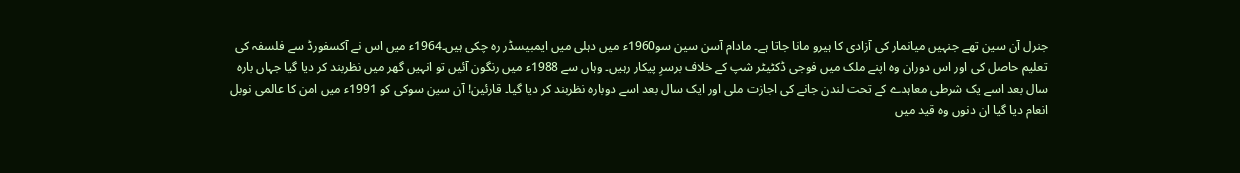جنرل آن سین تھے جنہیں میانمار کی آزادی کا ہیرو مانا جاتا ہے۔ مادام آسن سین سو1960ء میں دہلی میں ایمبیسڈر رہ چکی ہیں۔1964ء میں اس نے آکسفورڈ سے فلسفہ کی تعلیم حاصل کی اور اس دوران وہ اپنے ملک میں فوجی ڈکٹیٹر شپ کے خلاف برسرِ پیکار رہیں۔ وہاں سے 1988ء میں رنگون آئیں تو انہیں گھر میں نظربند کر دیا گیا جہاں بارہ سال بعد اسے یک شرطی معاہدے کے تحت لندن جانے کی اجازت ملی اور ایک سال بعد اسے دوبارہ نظربند کر دیا گیا۔ قارئین! آن سین سوکی کو 1991ء میں امن کا عالمی نوبل انعام دیا گیا ان دنوں وہ قید میں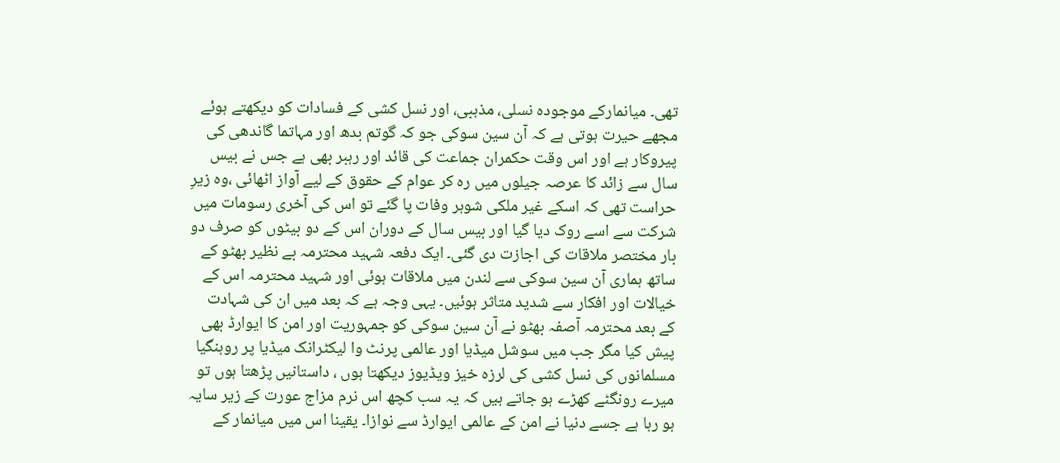تھی۔ میانمارکے موجودہ نسلی، مذہبی، اور نسل کشی کے فسادات کو دیکھتے ہوئے مجھے حیرت ہوتی ہے کہ آن سین سوکی جو کہ گوتم بدھ اور مہاتما گاندھی کی پیروکار ہے اور اس وقت حکمران جماعت کی قائد اور رہبر بھی ہے جس نے بیس سال سے زائد کا عرصہ جیلوں میں رہ کر عوام کے حقوق کے لیے آواز اٹھائی ،وہ زیرِ حراست تھی کہ اسکے غیر ملکی شوہر وفات پا گئے تو اس کی آخری رسومات میں شرکت سے اسے روک دیا گیا اور بیس سال کے دوران اس کے دو بیٹوں کو صرف دو بار مختصر ملاقات کی اجازت دی گئی۔ ایک دفعہ شہید محترمہ بے نظیر بھٹو کے ساتھ ہماری آن سین سوکی سے لندن میں ملاقات ہوئی اور شہید محترمہ اس کے خیالات اور افکار سے شدید متاثر ہوئیں۔ یہی وجہ ہے کہ بعد میں ان کی شہادت کے بعد محترمہ آصفہ بھٹو نے آن سین سوکی کو جمہوریت اور امن کا ایوارڈ بھی پیش کیا مگر جب میں سوشل میڈیا اور عالمی پرنٹ وا لیکٹرانک میڈیا پر روہنگیا مسلمانوں کی نسل کشی کی لرزہ خیز ویڈیوز دیکھتا ہوں ، داستانیں پڑھتا ہوں تو میرے رونگٹے کھڑے ہو جاتے ہیں کہ یہ سب کچھ اس نرم مزاج عورت کے زیر سایہ ہو رہا ہے جسے دنیا نے امن کے عالمی ایوارڈ سے نوازا۔ یقینا اس میں میانمار کے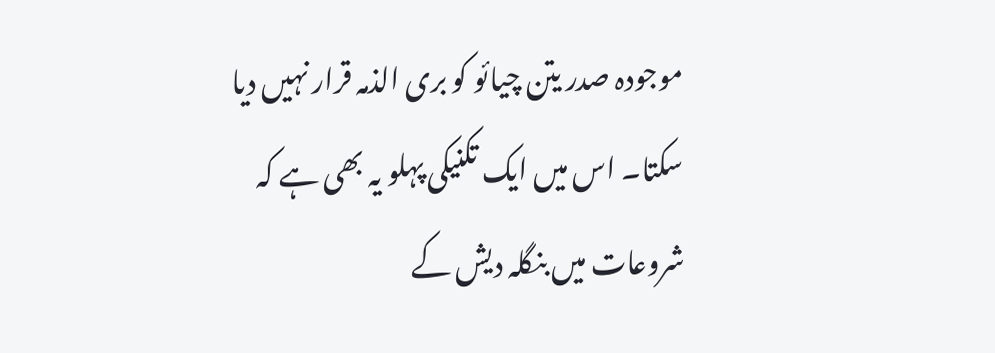موجودہ صدر یتن چیائو کو بری الذمہ قرار نہیں دیا سکتا۔ اس میں ایک تکنیکی پہلو یہ بھی ہے کہ شروعات میں بنگلہ دیش کے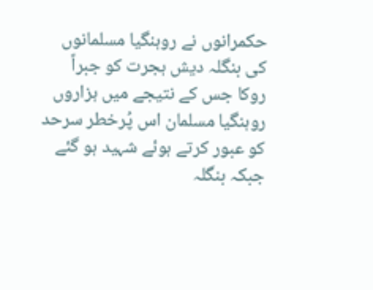حکمرانوں نے روہنگیا مسلمانوں کی بنگلہ دیش ہجرت کو جبراً روکا جس کے نتیجے میں ہزاروں روہنگیا مسلمان اس پُرخطر سرحد کو عبور کرتے ہوئے شہید ہو گئے جبکہ بنگلہ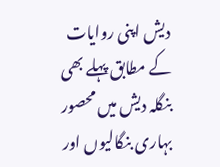دیش اپنی روایات کے مطابق پہلے بھی بنگلہ دیش میں محصور بہاری بنگالیوں اور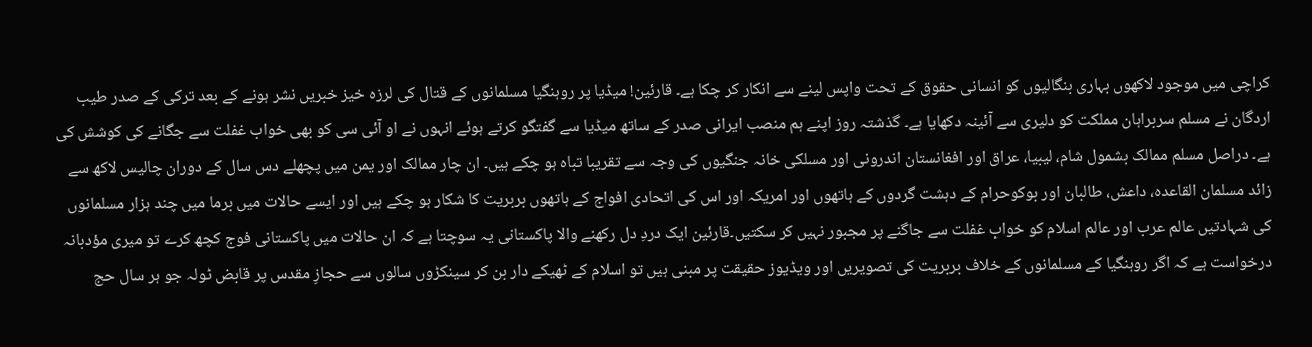کراچی میں موجود لاکھوں بہاری بنگالیوں کو انسانی حقوق کے تحت واپس لینے سے انکار کر چکا ہے۔ قارئین! میڈیا پر روہنگیا مسلمانوں کے قتال کی لرزہ خیز خبریں نشر ہونے کے بعد ترکی کے صدر طیب اردگان نے مسلم سربراہان مملکت کو دلیری سے آئینہ دکھایا ہے۔ گذشتہ روز اپنے ہم منصب ایرانی صدر کے ساتھ میڈیا سے گفتگو کرتے ہوئے انہوں نے او آئی سی کو بھی خواب غفلت سے جگانے کی کوشش کی ہے۔ دراصل مسلم ممالک بشمول شام، لیبیا، عراق اور افغانستان اندرونی اور مسلکی خانہ جنگیوں کی وجہ سے تقریبا تباہ ہو چکے ہیں۔ ان چار ممالک اور یمن میں پچھلے دس سال کے دوران چالیس لاکھ سے زائد مسلمان القاعدہ، داعش، طالبان اور بوکوحرام کے دہشت گردوں کے ہاتھوں اور امریکہ اور اس کی اتحادی افواج کے ہاتھوں بربریت کا شکار ہو چکے ہیں اور ایسے حالات میں برما میں چند ہزار مسلمانوں کی شہادتیں عالم عرب اور عالم اسلام کو خوابِ غفلت سے جاگنے پر مجبور نہیں کر سکتیں۔قارئین ایک دردِ دل رکھنے والا پاکستانی یہ سوچتا ہے کہ ان حالات میں پاکستانی فوج کچھ کرے تو میری مؤدبانہ درخواست ہے کہ اگر روہنگیا کے مسلمانوں کے خلاف بربریت کی تصویریں اور ویڈیوز حقیقت پر مبنی ہیں تو اسلام کے ٹھیکے دار بن کر سینکڑوں سالوں سے حجازِ مقدس پر قابض ٹولہ جو ہر سال حج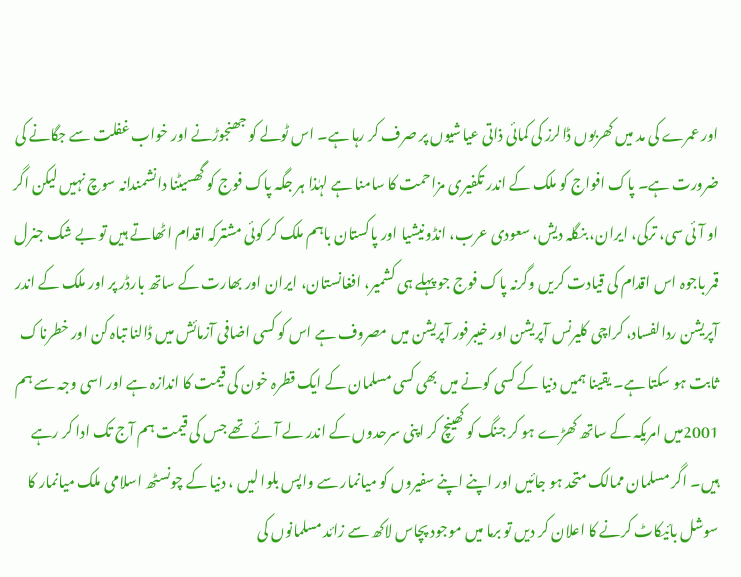اور عمرے کی مد میں کھربوں ڈالرز کی کمائی ذاتی عیاشیوں پر صرف کر رہا ہے۔ اس ٹولے کو جھنجوڑنے اور خواب غفلت سے جگانے کی ضرورت ہے۔ پاک افواج کو ملک کے اندر تکفیری مزاحمت کا سامنا ہے لہٰذا ہر جگہ پاک فوج کو گھسیٹنا دانشمندانہ سوچ نہیں لیکن اگر او آئی سی، ترکی، ایران، بنگلہ دیش، سعودی عرب، انڈونیشیا اور پاکستان باہم ملک کر کوئی مشترکہ اقدام اٹھاتے ہیں تو بے شک جنرل قمر باجوہ اس اقدام کی قیادت کریں وگرنہ پاک فوج جو پہلے ہی کشمیر، افغانستان، ایران اور بھارت کے ساتھ بارڈر پر اور ملک کے اندر آپریشن ردالفساد، کراچی کلیرنس آپریشن اور خیبرفور آپریشن میں مصروف ہے اس کو کسی اضافی آزمائش میں ڈالنا تباہ کن اور خطرناک ثابت ہو سکتا ہے۔ یقینا ہمیں دنیا کے کسی کونے میں بھی کسی مسلمان کے ایک قطرہ خون کی قیمت کا اندازہ ہے اور اسی وجہ سے ہم 2001میں امریکہ کے ساتھ کھڑے ہو کر جنگ کو کھینچ کر اپنی سرحدوں کے اندر لے آئے تھے جس کی قیمت ہم آج تک ادا کر رہے ہیں۔ اگر مسلمان ممالک متحد ہو جائیں اور اپنے اپنے سفیروں کو میانمار سے واپس بلوا لیں ، دنیا کے چونسٹھ اسلامی ملک میانمار کا سوشل بائیکاٹ کرنے کا اعلان کر دیں تو برما میں موجود پچاس لاکھ سے زائد مسلمانوں کی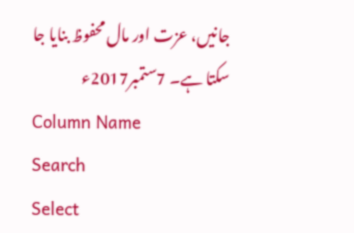جانیں، عزت اور مال محفوظ بنایا جا سکتا ہے۔ 7ستمبر2017ء
Column Name
Search
Select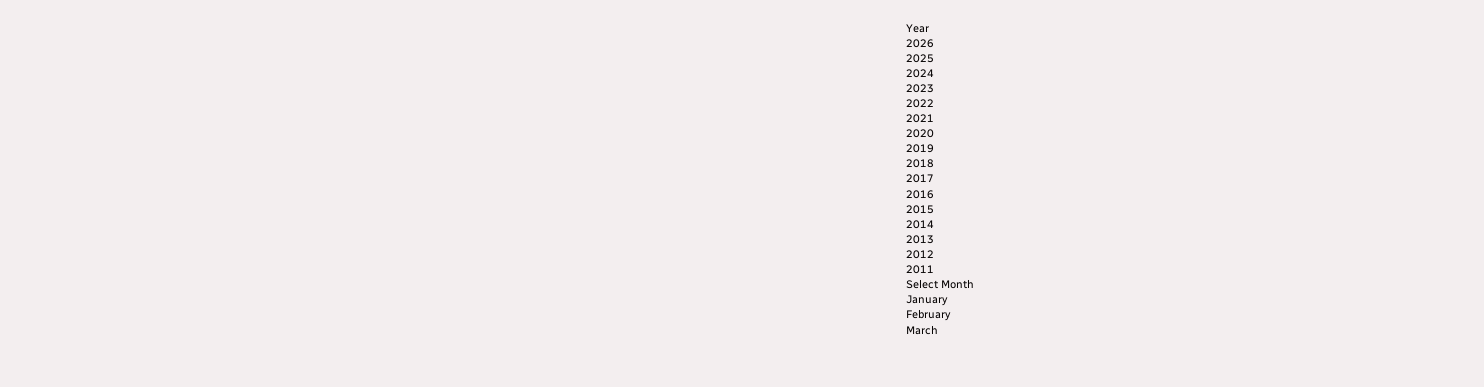Year
2026
2025
2024
2023
2022
2021
2020
2019
2018
2017
2016
2015
2014
2013
2012
2011
Select Month
January
February
March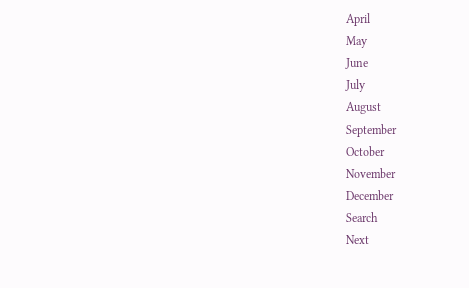April
May
June
July
August
September
October
November
December
Search
Next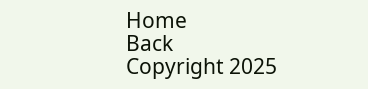Home
Back
Copyright 2025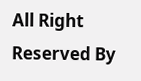All Right Reserved By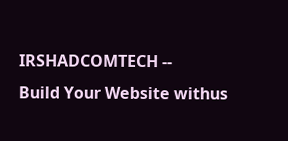IRSHADCOMTECH --
Build Your Website withus